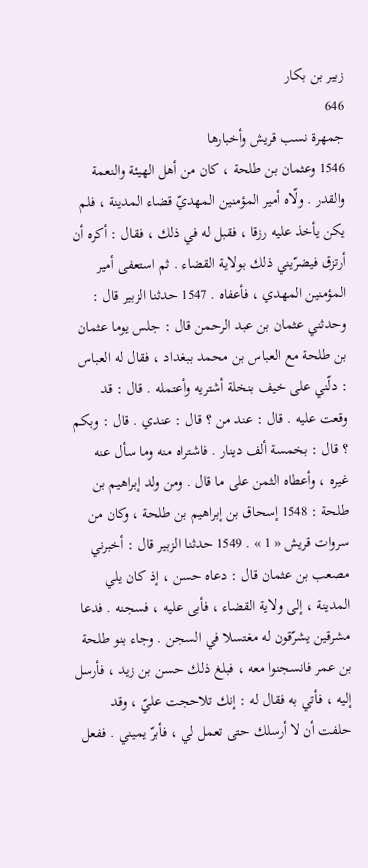زبير بن بكار
646
جمهرة نسب قريش وأخبارها
1546 وعثمان بن طلحة ، كان من أهل الهيئة والنعمة والقدر . ولّاه أمير المؤمنين المهديّ قضاء المدينة ، فلم يكن يأخذ عليه رزقا ، فقبل له في ذلك ، فقال : أكره أن أرتزق فيضرّيني ذلك بولاية القضاء . ثم استعفى أمير المؤمنين المهدي ، فأعفاه . 1547 حدثنا الزبير قال : وحدثني عثمان بن عبد الرحمن قال : جلس يوما عثمان بن طلحة مع العباس بن محمد ببغداد ، فقال له العباس : دلّني على خيف بنخلة أشتريه وأعتمله . قال : قد وقعت عليه . قال : عند من ؟ قال : عندي . قال : وبكم ؟ قال : بخمسة ألف دينار . فاشتراه منه وما سأل عنه غيره ، وأعطاه الثمن على ما قال . ومن ولد إبراهيم بن طلحة : 1548 إسحاق بن إبراهيم بن طلحة ، وكان من سروات قريش « 1 » . 1549 حدثنا الزبير قال : أخبرني مصعب بن عثمان قال : دعاه حسن ، إذ كان يلي المدينة ، إلى ولاية القضاء ، فأبى عليه ، فسجنه . فدعا مشرقين يشرّقون له مغتسلا في السجن . وجاء بنو طلحة بن عمر فانسجنوا معه ، فبلغ ذلك حسن بن زيد ، فأرسل إليه ، فأتي به فقال له : إنك تلاحجت عليّ ، وقد حلفت أن لا أرسلك حتى تعمل لي ، فأبرّ يميني . ففعل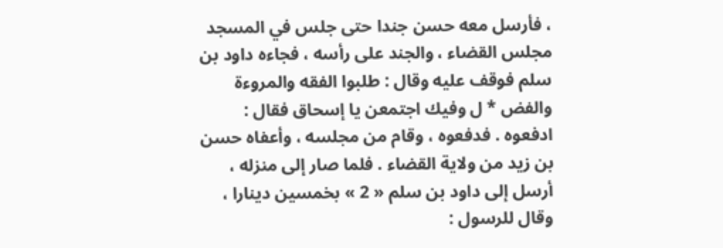، فأرسل معه حسن جندا حتى جلس في المسجد مجلس القضاء ، والجند على رأسه ، فجاءه داود بن سلم فوقف عليه وقال : طلبوا الفقه والمروءة والفض * ل وفيك اجتمعن يا إسحاق فقال : ادفعوه . فدفعوه ، وقام من مجلسه ، وأعفاه حسن بن زيد من ولاية القضاء . فلما صار إلى منزله ، أرسل إلى داود بن سلم « 2 » بخمسين دينارا ، وقال للرسول :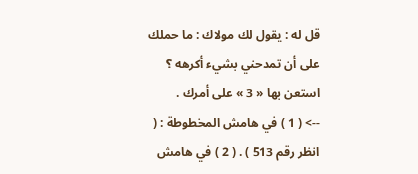قل له : يقول لك مولاك : ما حملك على أن تمدحني بشيء أكرهه ؟ استعن بها « 3 » على أمرك .
--> ( 1 ) في هامش المخطوطة : ( انظر رقم 513 ) . ( 2 ) في هامش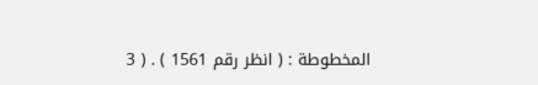المخطوطة : ( انظر رقم 1561 ) . ( 3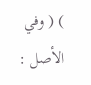) ( وفي الأصل :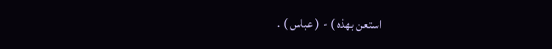استعن بهذه ) - ( عباس ) .